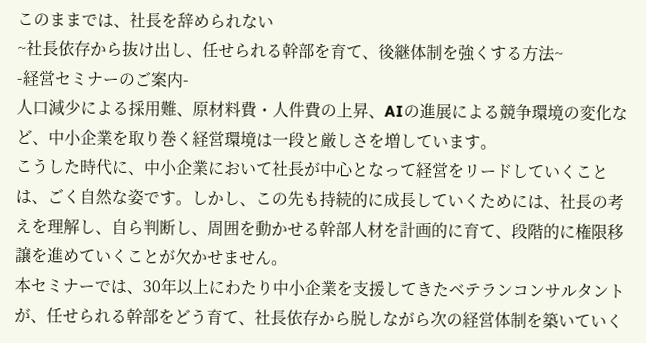このままでは、社長を辞められない
~社長依存から抜け出し、任せられる幹部を育て、後継体制を強くする方法~
-経営セミナーのご案内-
人口減少による採用難、原材料費・人件費の上昇、AIの進展による競争環境の変化など、中小企業を取り巻く経営環境は一段と厳しさを増しています。
こうした時代に、中小企業において社長が中心となって経営をリードしていくことは、ごく自然な姿です。しかし、この先も持続的に成長していくためには、社長の考えを理解し、自ら判断し、周囲を動かせる幹部人材を計画的に育て、段階的に権限移譲を進めていくことが欠かせません。
本セミナーでは、30年以上にわたり中小企業を支援してきたベテランコンサルタントが、任せられる幹部をどう育て、社長依存から脱しながら次の経営体制を築いていく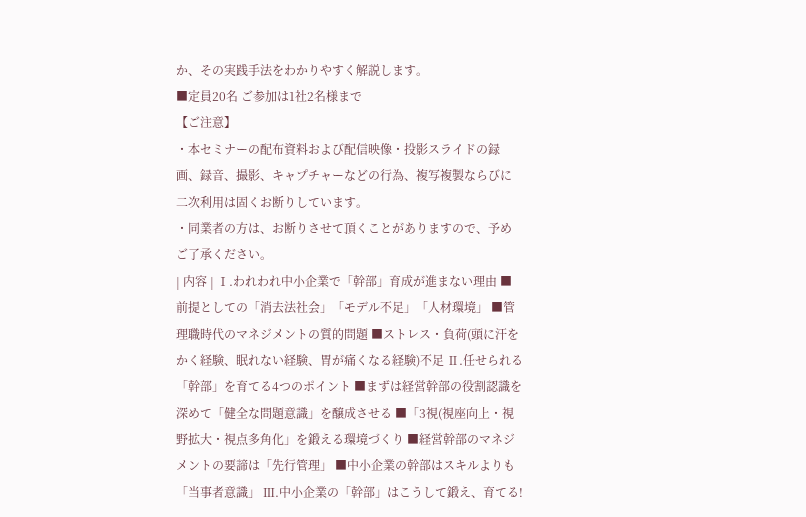か、その実践手法をわかりやすく解説します。
■定員20名 ご参加は1社2名様まで
【ご注意】
・本セミナーの配布資料および配信映像・投影スライドの録画、録音、撮影、キャプチャーなどの行為、複写複製ならびに二次利用は固くお断りしています。
・同業者の方は、お断りさせて頂くことがありますので、予めご了承ください。
| 内容 | Ⅰ.われわれ中小企業で「幹部」育成が進まない理由 ■前提としての「消去法社会」「モデル不足」「人材環境」 ■管理職時代のマネジメントの質的問題 ■ストレス・負荷(頭に汗をかく経験、眠れない経験、胃が痛くなる経験)不足 Ⅱ.任せられる「幹部」を育てる4つのポイント ■まずは経営幹部の役割認識を深めて「健全な問題意識」を醸成させる ■「3視(視座向上・視野拡大・視点多角化」を鍛える環境づくり ■経営幹部のマネジメントの要諦は「先行管理」 ■中小企業の幹部はスキルよりも「当事者意識」 Ⅲ.中小企業の「幹部」はこうして鍛え、育てる!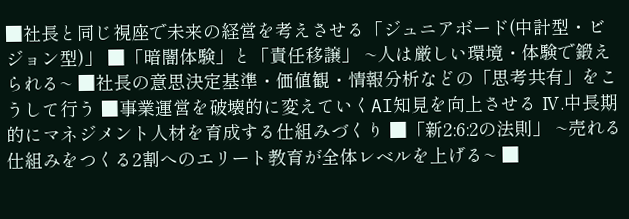■社長と同じ視座で未来の経営を考えさせる「ジュニアボード(中計型・ビジョン型)」 ■「暗闇体験」と「責任移譲」 ~人は厳しい環境・体験で鍛えられる~ ■社長の意思決定基準・価値観・情報分析などの「思考共有」をこうして行う ■事業運営を破壊的に変えていくAI知見を向上させる Ⅳ.中長期的にマネジメント人材を育成する仕組みづくり ■「新2:6:2の法則」 ~売れる仕組みをつくる2割へのエリート教育が全体レベルを上げる~ ■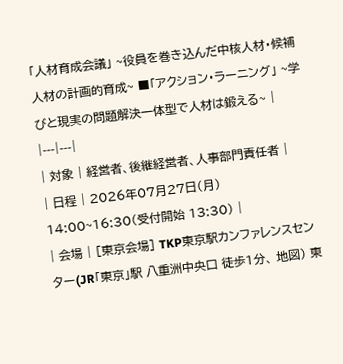「人材育成会議」 ~役員を巻き込んだ中核人材・候補人材の計画的育成~ ■「アクション・ラーニング」 ~学びと現実の問題解決一体型で人材は鍛える~ |
|---|---|
| 対象 | 経営者、後継経営者、人事部門責任者 |
| 日程 | 2026年07月27日(月) 14:00~16:30(受付開始 13:30) |
| 会場 | [東京会場] TKP東京駅カンファレンスセンター(JR「東京」駅 八重洲中央口 徒歩1分、 地図) 東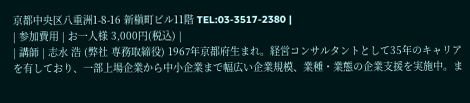京都中央区八重洲1-8-16 新槇町ビル11階 TEL:03-3517-2380 |
| 参加費用 | お一人様 3,000円(税込) |
| 講師 | 志水 浩 (弊社 専務取締役) 1967年京都府生まれ。経営コンサルタントとして35年のキャリアを有しており、一部上場企業から中小企業まで幅広い企業規模、業種・業態の企業支援を実施中。ま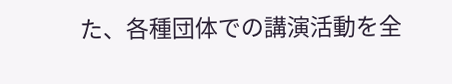た、各種団体での講演活動を全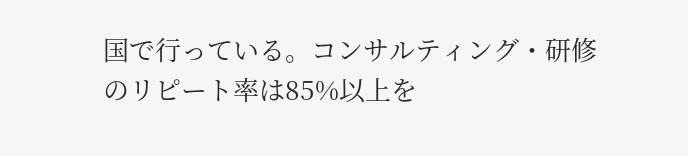国で行っている。コンサルティング・研修のリピート率は85%以上を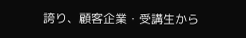誇り、顧客企業・受講生から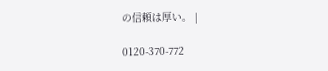の信頼は厚い。 |

0120-370-772